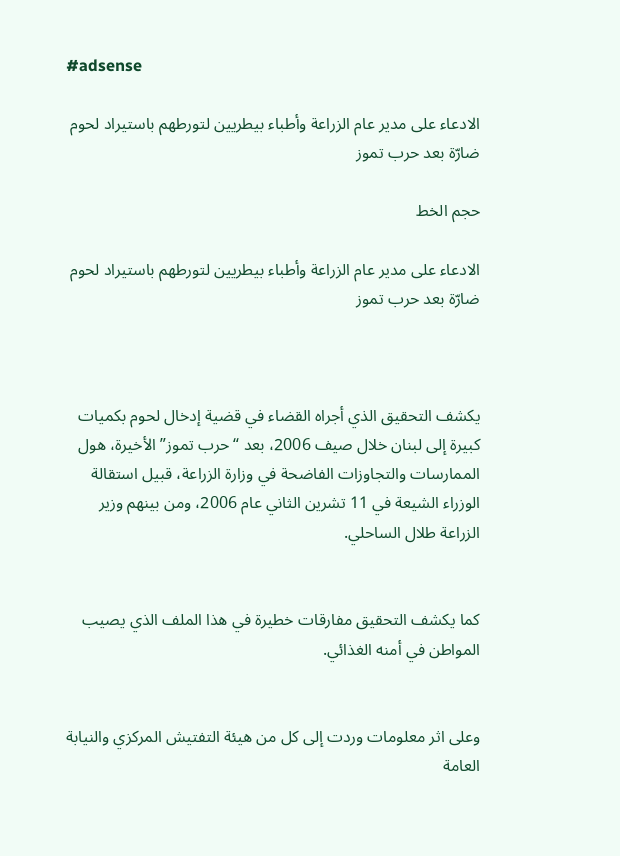#adsense

الادعاء على مدير عام الزراعة وأطباء بيطريين لتورطهم باستيراد لحوم ضارّة بعد حرب تموز

حجم الخط

الادعاء على مدير عام الزراعة وأطباء بيطريين لتورطهم باستيراد لحوم ضارّة بعد حرب تموز



يكشف التحقيق الذي أجراه القضاء في قضية إدخال لحوم بكميات كبيرة إلى لبنان خلال صيف 2006، بعد “حرب تموز” الأخيرة، هول الممارسات والتجاوزات الفاضحة في وزارة الزراعة، قبيل استقالة الوزراء الشيعة في 11 تشرين الثاني عام 2006، ومن بينهم وزير الزراعة طلال الساحلي.


كما يكشف التحقيق مفارقات خطيرة في هذا الملف الذي يصيب المواطن في أمنه الغذائي.


وعلى اثر معلومات وردت إلى كل من هيئة التفتيش المركزي والنيابة العامة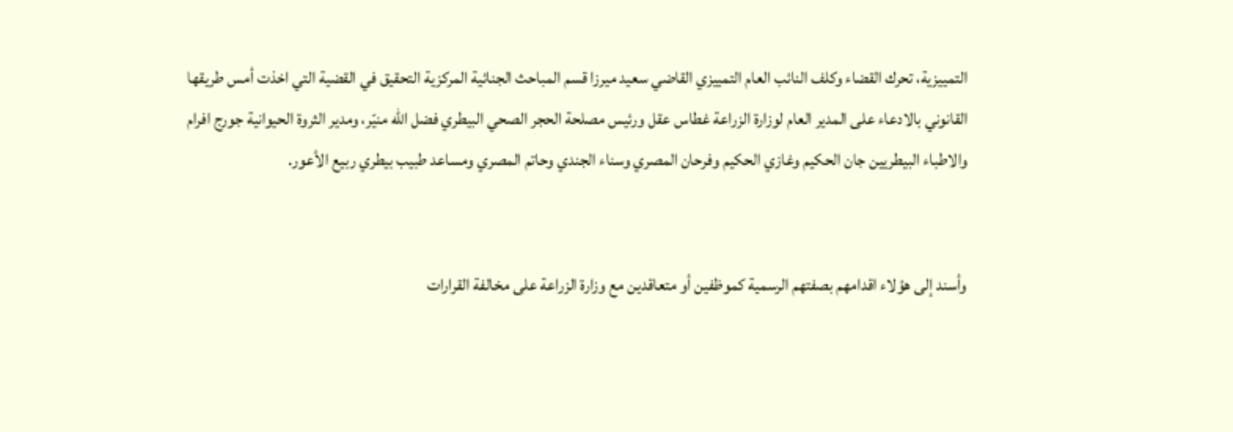التمييزية، تحرك القضاء وكلف النائب العام التمييزي القاضي سعيد ميرزا قسم المباحث الجنائية المركزية التحقيق في القضية التي اخذت أمس طريقها القانوني بالادعاء على المدير العام لوزارة الزراعة غطاس عقل ورئيس مصلحة الحجر الصحي البيطري فضل الله منيّر، ومدير الثروة الحيوانية جورج افرام والاطباء البيطريين جان الحكيم وغازي الحكيم وفرحان المصري وسناء الجندي وحاتم المصري ومساعد طبيب بيطري ربيع الأعور.


وأسند إلى هؤلاء اقدامهم بصفتهم الرسمية كموظفين أو متعاقدين مع وزارة الزراعة على مخالفة القرارات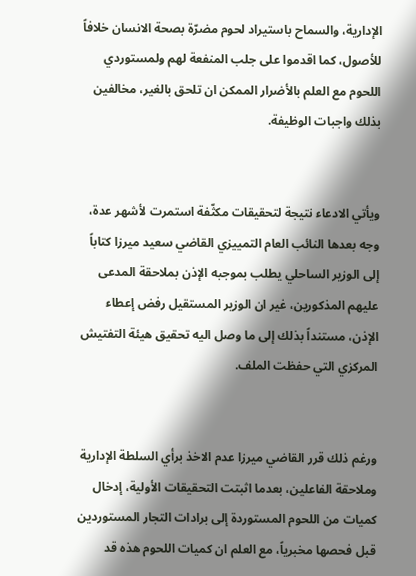الإدارية، والسماح باستيراد لحوم مضرّة بصحة الانسان خلافاً للأصول، كما اقدموا على جلب المنفعة لهم ولمستوردي اللحوم مع العلم بالأضرار الممكن ان تلحق بالغير، مخالفين بذلك واجبات الوظيفة.


ويأتي الادعاء نتيجة لتحقيقات مكثّفة استمرت لأشهر عدة، وجه بعدها النائب العام التمييزي القاضي سعيد ميرزا كتاباً إلى الوزير الساحلي يطلب بموجبه الإذن بملاحقة المدعى عليهم المذكورين، غير ان الوزير المستقيل رفض إعطاء الإذن، مستنداً بذلك إلى ما وصل اليه تحقيق هيئة التفتيش المركزي التي حفظت الملف.


ورغم ذلك قرر القاضي ميرزا عدم الاخذ برأي السلطة الإدارية وملاحقة الفاعلين، بعدما اثبتت التحقيقات الأولية، إدخال كميات من اللحوم المستوردة إلى برادات التجار المستوردين قبل فحصها مخبرياً، مع العلم ان كميات اللحوم هذه قد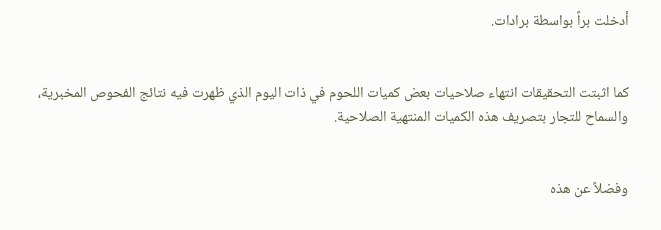أدخلت براً بواسطة برادات.


كما اثبتت التحقيقات انتهاء صلاحيات بعض كميات اللحوم في ذات اليوم الذي ظهرت فيه نتائج الفحوص المخبرية، والسماح للتجار بتصريف هذه الكميات المنتهية الصلاحية.


وفضلاً عن هذه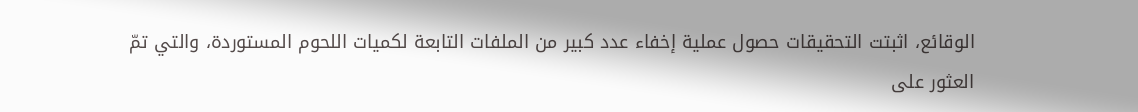الوقائع، اثبتت التحقيقات حصول عملية إخفاء عدد كبير من الملفات التابعة لكميات اللحوم المستوردة، والتي تمّ العثور على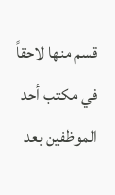قسم منها لاحقاً في مكتب أحد الموظفين بعد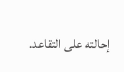إحالته على التقاعد.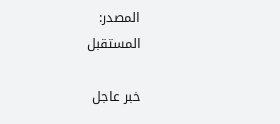المصدر:
المستقبل

خبر عاجل